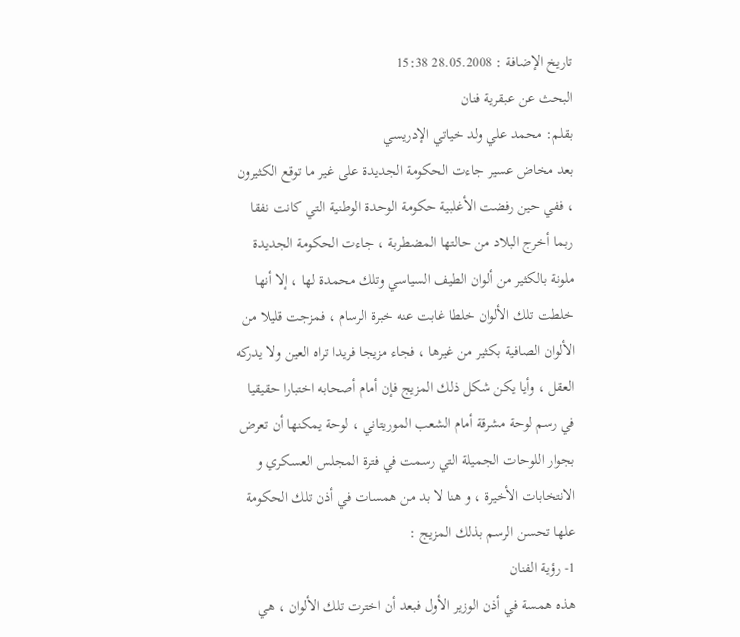تاريخ الإضافة : 28.05.2008 15:38
البحث عن عبقرية فنان
بقلم: محمد علي ولد خياتي الإدريسي
بعد مخاض عسير جاءت الحكومة الجديدة على غير ما توقع الكثيرون ، ففي حين رفضت الأغلبية حكومة الوحدة الوطنية التي كانت نفقا ربما أخرج البلاد من حالتها المضطربة ، جاءت الحكومة الجديدة ملونة بالكثير من ألوان الطيف السياسي وتلك محمدة لها ، إلا أنها خلطت تلك الألوان خلطا غابت عنه خبرة الرسام ، فمزجت قليلا من الألوان الصافية بكثير من غيرها ، فجاء مزيجا فريدا تراه العين ولا يدركه العقل ، وأيا يكن شكل ذلك المزيج فإن أمام أصحابه اختبارا حقيقيا في رسم لوحة مشرقة أمام الشعب الموريتاني ، لوحة يمكنها أن تعرض بجوار اللوحات الجميلة التي رسمت في فترة المجلس العسكري و الانتخابات الأخيرة ، و هنا لا بد من همسات في أذن تلك الحكومة علها تحسن الرسم بذلك المزيج :
1- رؤية الفنان
هذه همسة في أذن الوزير الأول فبعد أن اخترت تلك الألوان ، هي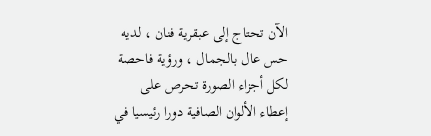الآن تحتاج إلى عبقرية فنان ، لديه حس عال بالجمال ، ورؤية فاحصة لكل أجزاء الصورة تحرص على إعطاء الألوان الصافية دورا رئيسيا في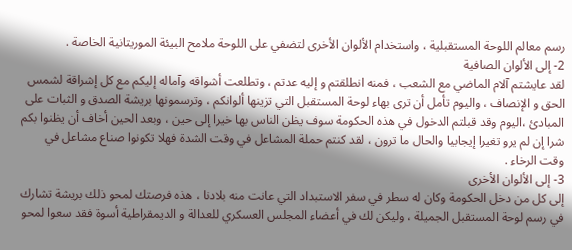رسم معالم اللوحة المستقبلية ، واستخدام الألوان الأخرى لتضفي على اللوحة ملامح البيئة الموريتانية الخاصة .
2- إلى الألوان الصافية
لقد عايشتم آلام الماضي مع الشعب ، فمنه انطلقتم و إليه عدتم ، وتطلعت أشواقه وآماله إليكم مع كل إشراقة لشمس الحق و الإنصاف ، واليوم تأمل أن ترى بهاء لوحة المستقبل التي تزينها ألوانكم ، وترسمونها بريشة الصدق و الثبات على المبادئ ،اليوم وقد قبلتم الدخول في هذه الحكومة سوف يظن الناس بها خيرا إلى حين ، وبعد الحين أخاف أن يظنوا بكم شرا إن لم يرو تغيرا إيجابيا والحال ما ترون ، لقد كنتم حملة المشاعل في وقت الشدة فهلا تكونوا صناع مشاعل في وقت الرخاء .
3- إلى الألوان الأخرى
إلى كل من دخل الحكومة وكان له سطر في سفر الاستبداد التي عانت منه بلادنا ، هذه فرصتك لمحو ذلك بريشة تشارك في رسم لوحة المستقبل الجميلة ، وليكن لك في أعضاء المجلس العسكري للعدالة و الديمقراطية أسوة فقد سعوا لمحو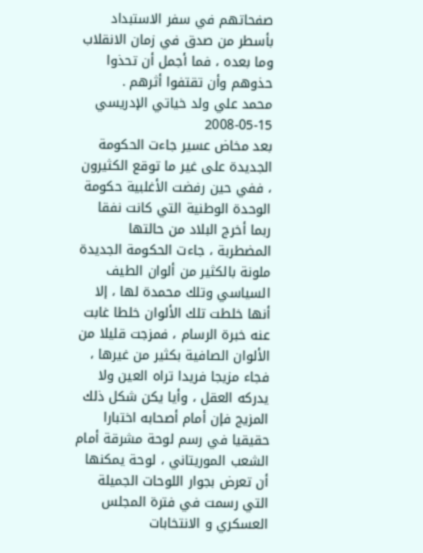صفحاتهم في سفر الاستبداد بأسطر من صدق في زمان الانقلاب وما بعده ، فما أجمل أن تحذوا حذوهم وأن تقتفوا أثرهم .
محمد علي ولد خياتي الإدريسي
2008-05-15
بعد مخاض عسير جاءت الحكومة الجديدة على غير ما توقع الكثيرون ، ففي حين رفضت الأغلبية حكومة الوحدة الوطنية التي كانت نفقا ربما أخرج البلاد من حالتها المضطربة ، جاءت الحكومة الجديدة ملونة بالكثير من ألوان الطيف السياسي وتلك محمدة لها ، إلا أنها خلطت تلك الألوان خلطا غابت عنه خبرة الرسام ، فمزجت قليلا من الألوان الصافية بكثير من غيرها ، فجاء مزيجا فريدا تراه العين ولا يدركه العقل ، وأيا يكن شكل ذلك المزيج فإن أمام أصحابه اختبارا حقيقيا في رسم لوحة مشرقة أمام الشعب الموريتاني ، لوحة يمكنها أن تعرض بجوار اللوحات الجميلة التي رسمت في فترة المجلس العسكري و الانتخابات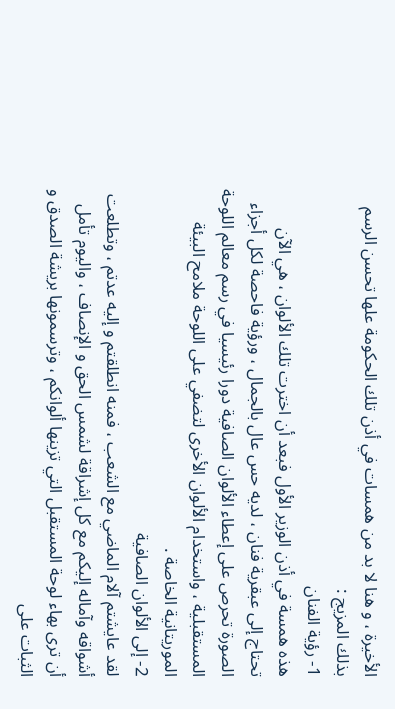الأخيرة ، و هنا لا بد من همسات في أذن تلك الحكومة علها تحسن الرسم بذلك المزيج :
1- رؤية الفنان
هذه همسة في أذن الوزير الأول فبعد أن اخترت تلك الألوان ، هي الآن تحتاج إلى عبقرية فنان ، لديه حس عال بالجمال ، ورؤية فاحصة لكل أجزاء الصورة تحرص على إعطاء الألوان الصافية دورا رئيسيا في رسم معالم اللوحة المستقبلية ، واستخدام الألوان الأخرى لتضفي على اللوحة ملامح البيئة الموريتانية الخاصة .
2- إلى الألوان الصافية
لقد عايشتم آلام الماضي مع الشعب ، فمنه انطلقتم و إليه عدتم ، وتطلعت أشواقه وآماله إليكم مع كل إشراقة لشمس الحق و الإنصاف ، واليوم تأمل أن ترى بهاء لوحة المستقبل التي تزينها ألوانكم ، وترسمونها بريشة الصدق و الثبات على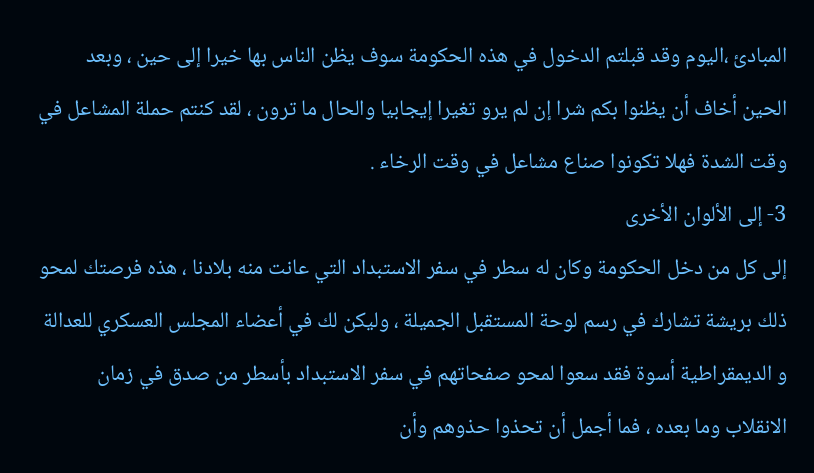المبادئ ،اليوم وقد قبلتم الدخول في هذه الحكومة سوف يظن الناس بها خيرا إلى حين ، وبعد الحين أخاف أن يظنوا بكم شرا إن لم يرو تغيرا إيجابيا والحال ما ترون ، لقد كنتم حملة المشاعل في وقت الشدة فهلا تكونوا صناع مشاعل في وقت الرخاء .
3- إلى الألوان الأخرى
إلى كل من دخل الحكومة وكان له سطر في سفر الاستبداد التي عانت منه بلادنا ، هذه فرصتك لمحو ذلك بريشة تشارك في رسم لوحة المستقبل الجميلة ، وليكن لك في أعضاء المجلس العسكري للعدالة و الديمقراطية أسوة فقد سعوا لمحو صفحاتهم في سفر الاستبداد بأسطر من صدق في زمان الانقلاب وما بعده ، فما أجمل أن تحذوا حذوهم وأن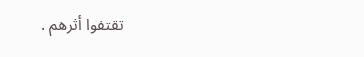تقتفوا أثرهم .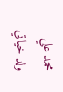محمد علي ولد خياتي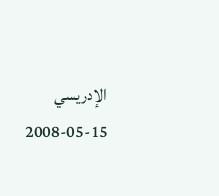الإدريسي
2008-05-15